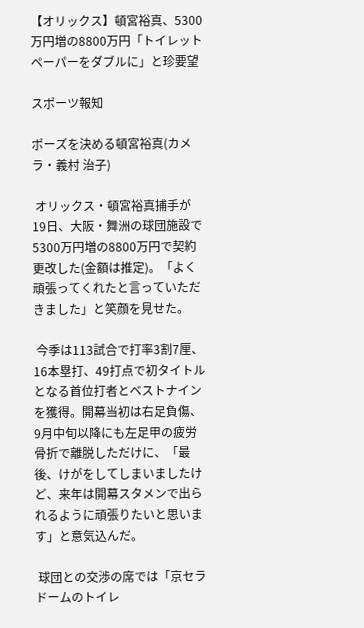【オリックス】頓宮裕真、5300万円増の8800万円「トイレットペーパーをダブルに」と珍要望

スポーツ報知

ポーズを決める頓宮裕真(カメラ・義村 治子)

 オリックス・頓宮裕真捕手が19日、大阪・舞洲の球団施設で5300万円増の8800万円で契約更改した(金額は推定)。「よく頑張ってくれたと言っていただきました」と笑顔を見せた。

 今季は113試合で打率3割7厘、16本塁打、49打点で初タイトルとなる首位打者とベストナインを獲得。開幕当初は右足負傷、9月中旬以降にも左足甲の疲労骨折で離脱しただけに、「最後、けがをしてしまいましたけど、来年は開幕スタメンで出られるように頑張りたいと思います」と意気込んだ。

 球団との交渉の席では「京セラドームのトイレ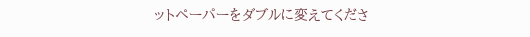ットペーパーをダブルに変えてくださ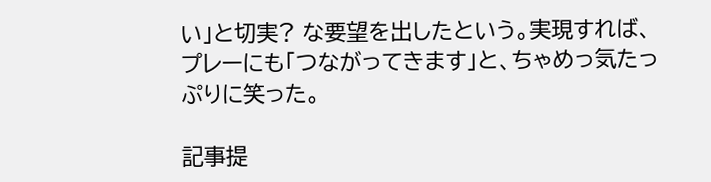い」と切実? な要望を出したという。実現すれば、プレーにも「つながってきます」と、ちゃめっ気たっぷりに笑った。

記事提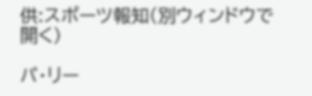供:スポーツ報知(別ウィンドウで開く)

パ・リー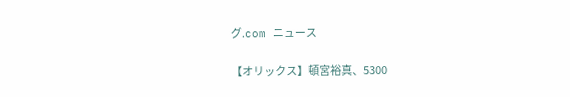グ.com ニュース

【オリックス】頓宮裕真、5300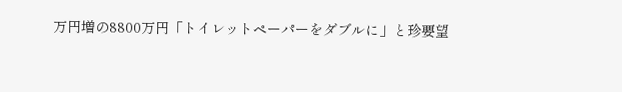万円増の8800万円「トイレットペーパーをダブルに」と珍要望